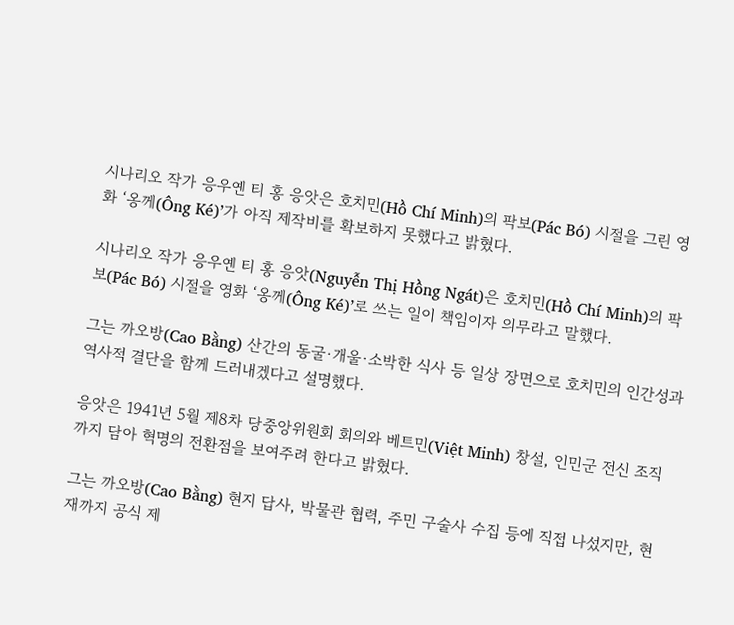시나리오 작가 응우옌 티 홍 응앗은 호치민(Hồ Chí Minh)의 팍보(Pác Bó) 시절을 그린 영화 ‘옹께(Ông Ké)’가 아직 제작비를 확보하지 못했다고 밝혔다.

시나리오 작가 응우옌 티 홍 응앗(Nguyễn Thị Hồng Ngát)은 호치민(Hồ Chí Minh)의 팍보(Pác Bó) 시절을 영화 ‘옹께(Ông Ké)’로 쓰는 일이 책임이자 의무라고 말했다.

그는 까오방(Cao Bằng) 산간의 동굴·개울·소박한 식사 등 일상 장면으로 호치민의 인간성과 역사적 결단을 함께 드러내겠다고 설명했다.

응앗은 1941년 5월 제8차 당중앙위원회 회의와 베트민(Việt Minh) 창설, 인민군 전신 조직까지 담아 혁명의 전환점을 보여주려 한다고 밝혔다.

그는 까오방(Cao Bằng) 현지 답사, 박물관 협력, 주민 구술사 수집 등에 직접 나섰지만, 현재까지 공식 제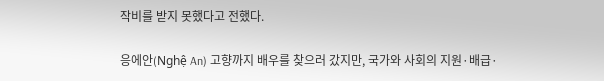작비를 받지 못했다고 전했다.

응에안(Nghệ An) 고향까지 배우를 찾으러 갔지만, 국가와 사회의 지원·배급·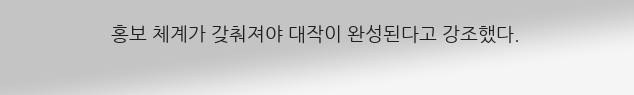홍보 체계가 갖춰져야 대작이 완성된다고 강조했다.